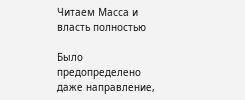Читаем Масса и власть полностью

Было предопределено даже направление,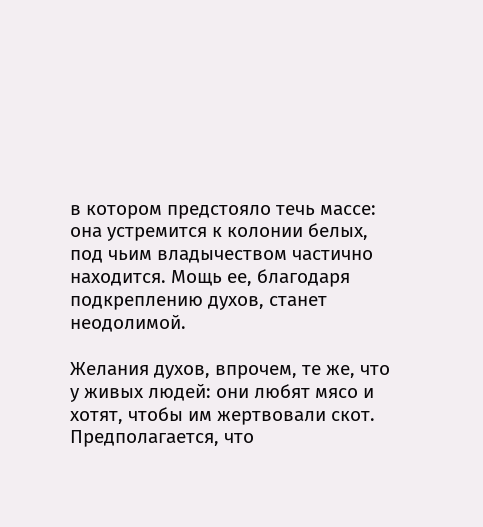в котором предстояло течь массе: она устремится к колонии белых, под чьим владычеством частично находится. Мощь ее, благодаря подкреплению духов, станет неодолимой.

Желания духов, впрочем, те же, что у живых людей: они любят мясо и хотят, чтобы им жертвовали скот. Предполагается, что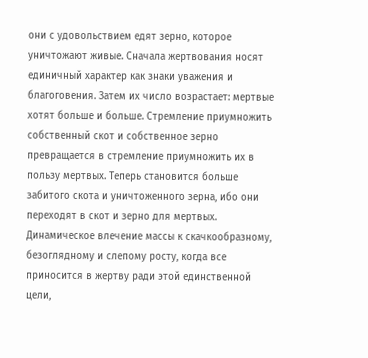они с удовольствием едят зерно, которое уничтожают живые. Сначала жертвования носят единичный характер как знаки уважения и благоговения. Затем их число возрастает: мертвые хотят больше и больше. Стремление приумножить собственный скот и собственное зерно превращается в стремление приумножить их в пользу мертвых. Теперь становится больше забитого скота и уничтоженного зерна, ибо они переходят в скот и зерно для мертвых. Динамическое влечение массы к скачкообразному, безоглядному и слепому росту, когда все приносится в жертву ради этой единственной цели,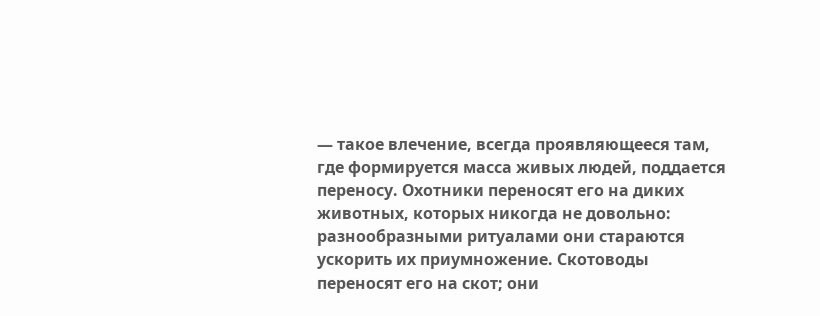— такое влечение, всегда проявляющееся там, где формируется масса живых людей, поддается переносу. Охотники переносят его на диких животных, которых никогда не довольно: разнообразными ритуалами они стараются ускорить их приумножение. Скотоводы переносят его на скот; они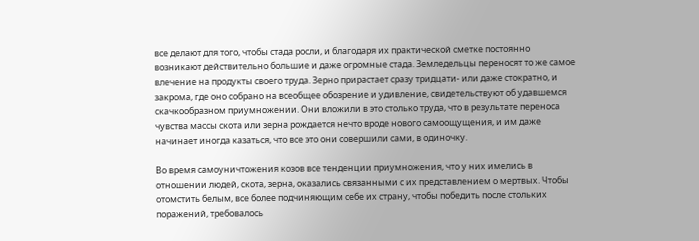все делают для того, чтобы стада росли, и благодаря их практической сметке постоянно возникают действительно большие и даже огромные стада. Земледельцы переносят то же самое влечение на продукты своего труда. Зерно прирастает сразу тридцати- или даже стократно, и закрома, где оно собрано на всеобщее обозрение и удивление, свидетельствуют об удавшемся скачкообразном приумножении. Они вложили в это столько труда, что в результате переноса чувства массы скота или зерна рождается нечто вроде нового самоощущения, и им даже начинает иногда казаться, что все это они совершили сами, в одиночку.

Во время самоуничтожения козов все тенденции приумножения, что у них имелись в отношении людей, скота, зерна, оказались связанными с их представлением о мертвых. Чтобы отомстить белым, все более подчиняющим себе их страну, чтобы победить после стольких поражений, требовалось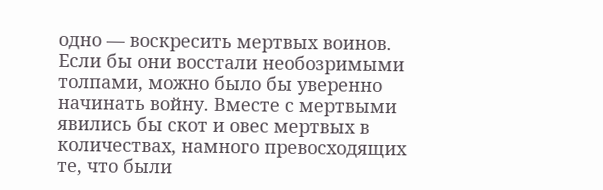одно — воскресить мертвых воинов. Если бы они восстали необозримыми толпами, можно было бы уверенно начинать войну. Вместе с мертвыми явились бы скот и овес мертвых в количествах, намного превосходящих те, что были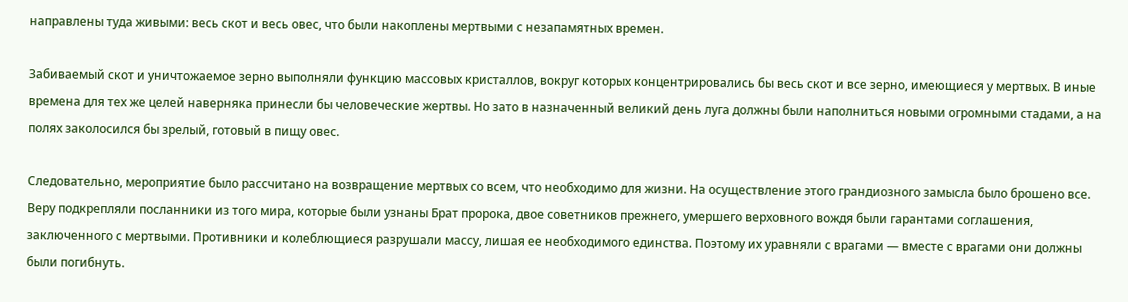направлены туда живыми: весь скот и весь овес, что были накоплены мертвыми с незапамятных времен.

Забиваемый скот и уничтожаемое зерно выполняли функцию массовых кристаллов, вокруг которых концентрировались бы весь скот и все зерно, имеющиеся у мертвых. В иные времена для тех же целей наверняка принесли бы человеческие жертвы. Но зато в назначенный великий день луга должны были наполниться новыми огромными стадами, а на полях заколосился бы зрелый, готовый в пищу овес.

Следовательно, мероприятие было рассчитано на возвращение мертвых со всем, что необходимо для жизни. На осуществление этого грандиозного замысла было брошено все. Веру подкрепляли посланники из того мира, которые были узнаны Брат пророка, двое советников прежнего, умершего верховного вождя были гарантами соглашения, заключенного с мертвыми. Противники и колеблющиеся разрушали массу, лишая ее необходимого единства. Поэтому их уравняли с врагами — вместе с врагами они должны были погибнуть.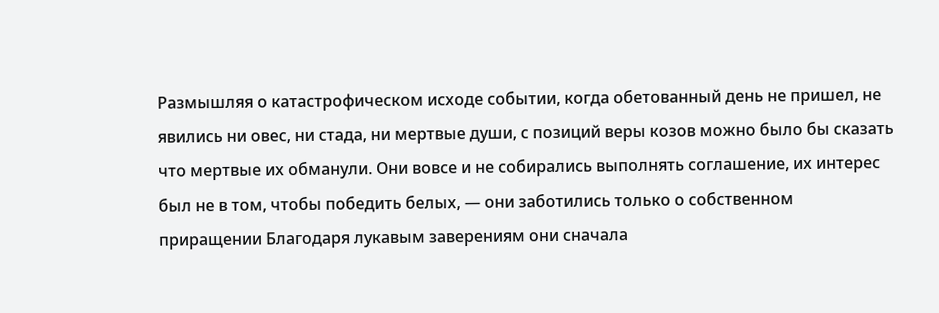Размышляя о катастрофическом исходе событии, когда обетованный день не пришел, не явились ни овес, ни стада, ни мертвые души, с позиций веры козов можно было бы сказать что мертвые их обманули. Они вовсе и не собирались выполнять соглашение, их интерес был не в том, чтобы победить белых, — они заботились только о собственном приращении Благодаря лукавым заверениям они сначала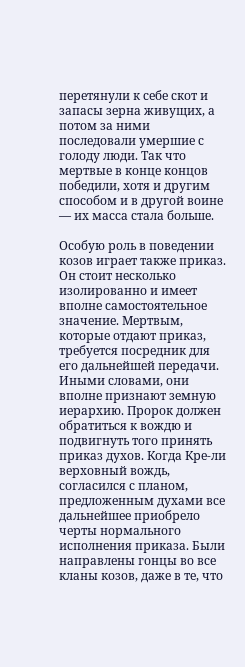перетянули к себе скот и запасы зерна живущих, а потом за ними последовали умершие с голоду люди. Так что мертвые в конце концов победили, хотя и другим способом и в другой воине — их масса стала больше.

Особую роль в поведении козов играет также приказ. Он стоит несколько изолированно и имеет вполне самостоятельное значение. Мертвым, которые отдают приказ, требуется посредник для его дальнейшей передачи. Иными словами, они вполне признают земную иерархию. Пророк должен обратиться к вождю и подвигнуть того принять приказ духов. Когда Кре-ли верховный вождь, согласился с планом, предложенным духами все дальнейшее приобрело черты нормального исполнения приказа. Были направлены гонцы во все кланы козов, даже в те, что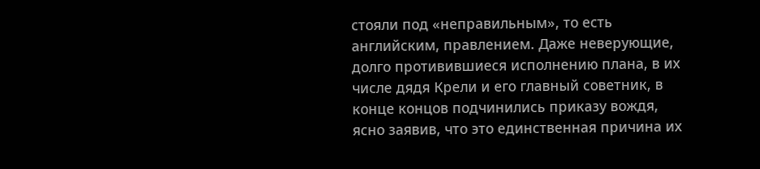стояли под «неправильным», то есть английским, правлением. Даже неверующие, долго противившиеся исполнению плана, в их числе дядя Крели и его главный советник, в конце концов подчинились приказу вождя, ясно заявив, что это единственная причина их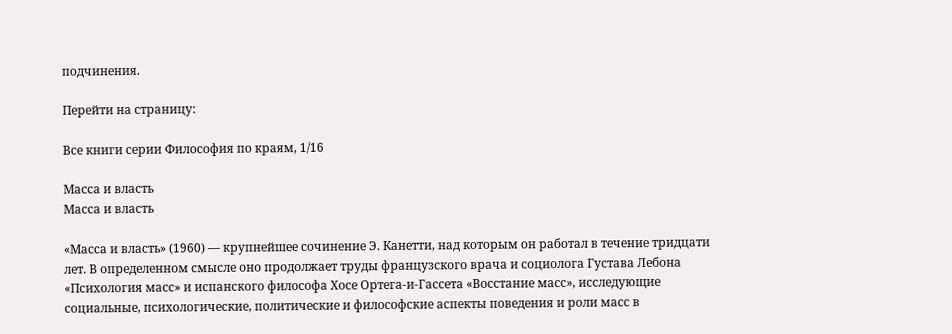подчинения.

Перейти на страницу:

Все книги серии Философия по краям, 1/16

Масса и власть
Масса и власть

«Масса и власть» (1960) — крупнейшее сочинение Э. Канетти, над которым он работал в течение тридцати лет. В определенном смысле оно продолжает труды французского врача и социолога Густава Лебона «Психология масс» и испанского философа Хосе Ортега-и-Гассета «Восстание масс», исследующие социальные, психологические, политические и философские аспекты поведения и роли масс в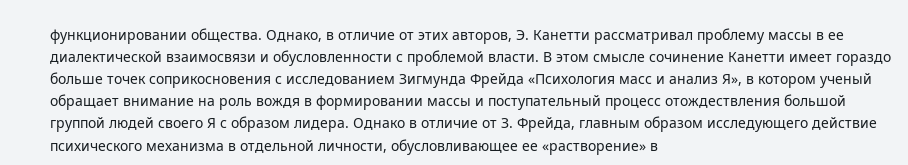функционировании общества. Однако, в отличие от этих авторов, Э. Канетти рассматривал проблему массы в ее диалектической взаимосвязи и обусловленности с проблемой власти. В этом смысле сочинение Канетти имеет гораздо больше точек соприкосновения с исследованием Зигмунда Фрейда «Психология масс и анализ Я», в котором ученый обращает внимание на роль вождя в формировании массы и поступательный процесс отождествления большой группой людей своего Я с образом лидера. Однако в отличие от З. Фрейда, главным образом исследующего действие психического механизма в отдельной личности, обусловливающее ее «растворение» в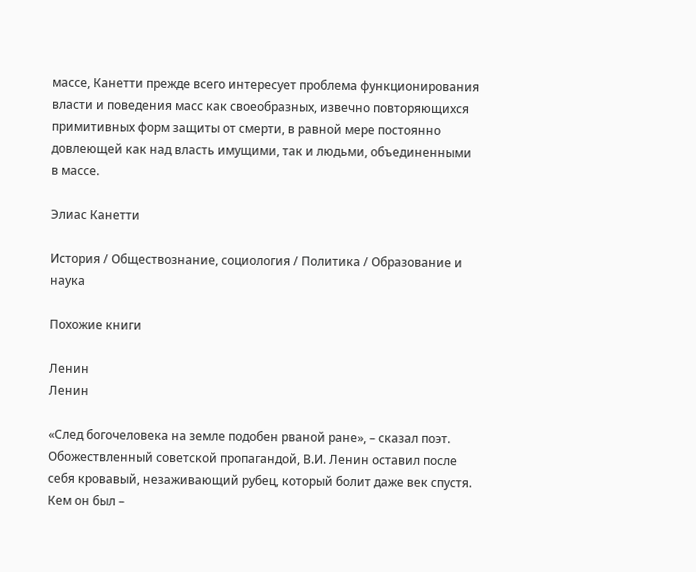массе, Канетти прежде всего интересует проблема функционирования власти и поведения масс как своеобразных, извечно повторяющихся примитивных форм защиты от смерти, в равной мере постоянно довлеющей как над власть имущими, так и людьми, объединенными в массе.

Элиас Канетти

История / Обществознание, социология / Политика / Образование и наука

Похожие книги

Ленин
Ленин

«След богочеловека на земле подобен рваной ране», – сказал поэт. Обожествленный советской пропагандой, В.И. Ленин оставил после себя кровавый, незаживающий рубец, который болит даже век спустя. Кем он был –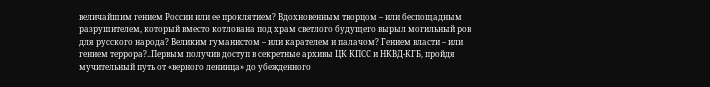величайшим гением России или ее проклятием? Вдохновенным творцом – или беспощадным разрушителем, который вместо котлована под храм светлого будущего вырыл могильный ров для русского народа? Великим гуманистом – или карателем и палачом? Гением власти – или гением террора?..Первым получив доступ в секретные архивы ЦК КПСС и НКВД-КГБ, пройдя мучительный путь от «верного ленинца» до убежденного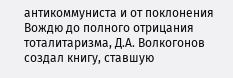антикоммуниста и от поклонения Вождю до полного отрицания тоталитаризма, Д.А. Волкогонов создал книгу, ставшую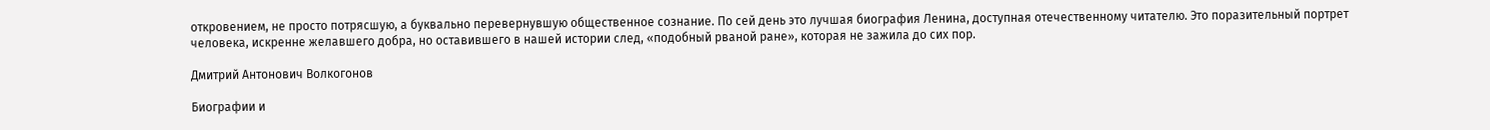откровением, не просто потрясшую, а буквально перевернувшую общественное сознание. По сей день это лучшая биография Ленина, доступная отечественному читателю. Это поразительный портрет человека, искренне желавшего добра, но оставившего в нашей истории след, «подобный рваной ране», которая не зажила до сих пор.

Дмитрий Антонович Волкогонов

Биографии и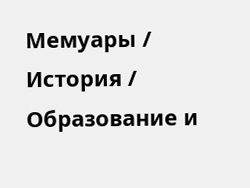Мемуары / История / Образование и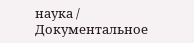наука / Документальное